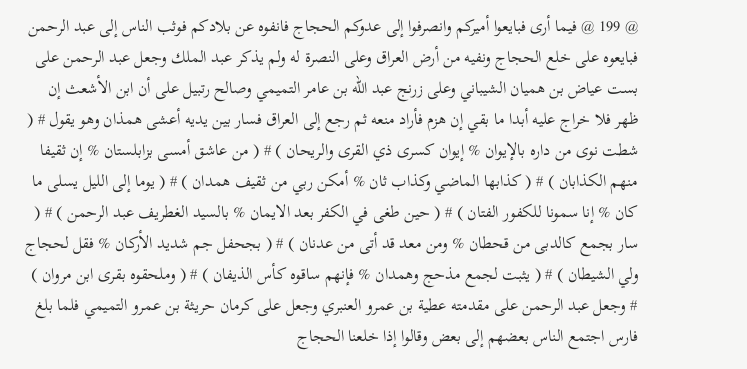@ 199 @ فيما أرى فبايعوا أميركم وانصرفوا إلى عدوكم الحجاج فانفوه عن بلادكم فوثب الناس إلى عبد الرحمن فبايعوه على خلع الحجاج ونفيه من أرض العراق وعلى النصرة له ولم يذكر عبد الملك وجعل عبد الرحمن على بست عياض بن هميان الشيباني وعلى زرنج عبد الله بن عامر التميمي وصالح رتبيل على أن ابن الأشعث إن ظهر فلا خراج عليه أبدا ما بقي إن هزم فأراد منعه ثم رجع إلى العراق فسار بين يديه أعشى همذان وهو يقول # ( شطت نوى من داره بالإيوان % إيوان كسرى ذي القرى والريحان ) # ( من عاشق أمسى بزابلستان % إن ثقيفا منهم الكذابان ) # ( كذابها الماضي وكذاب ثان % أمكن ربي من ثقيف همدان ) # ( يوما إلى الليل يسلى ما كان % إنا سمونا للكفور الفتان ) # ( حين طغى في الكفر بعد الايمان % بالسيد الغطريف عبد الرحمن ) # ( سار بجمع كالدبى من قحطان % ومن معد قد أتى من عدنان ) # ( بجحفل جم شديد الأركان % فقل لحجاج ولي الشيطان ) # ( يثبت لجمع مذحج وهمدان % فإنهم ساقوه كأس الذيفان ) # ( وملحقوه بقرى ابن مروان ) # وجعل عبد الرحمن على مقدمته عطية بن عمرو العنبري وجعل على كرمان حريثة بن عمرو التميمي فلما بلغ فارس اجتمع الناس بعضهم إلى بعض وقالوا إذا خلعنا الحجاج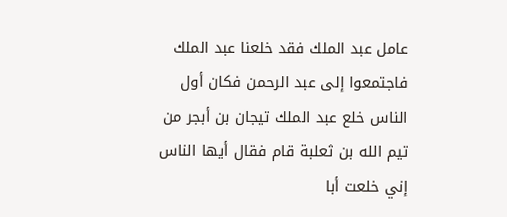عامل عبد الملك فقد خلعنا عبد الملك فاجتمعوا إلى عبد الرحمن فكان أول الناس خلع عبد الملك تيجان بن أبجر من تيم الله بن ثعلبة قام فقال أيها الناس إني خلعت أبا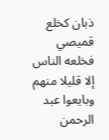ذبان كخلع قميصي فخلعه الناس إلا قليلا منهم وبايعوا عبد الرحمن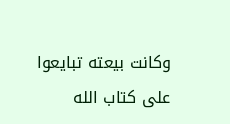وكانت بيعته تبايعوا على كتاب الله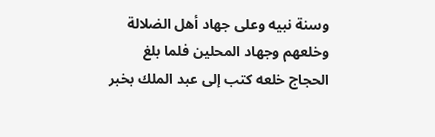وسنة نبيه وعلى جهاد أهل الضلالة وخلعهم وجهاد المحلين فلما بلغ الحجاج خلعه كتب إلى عبد الملك بخبر